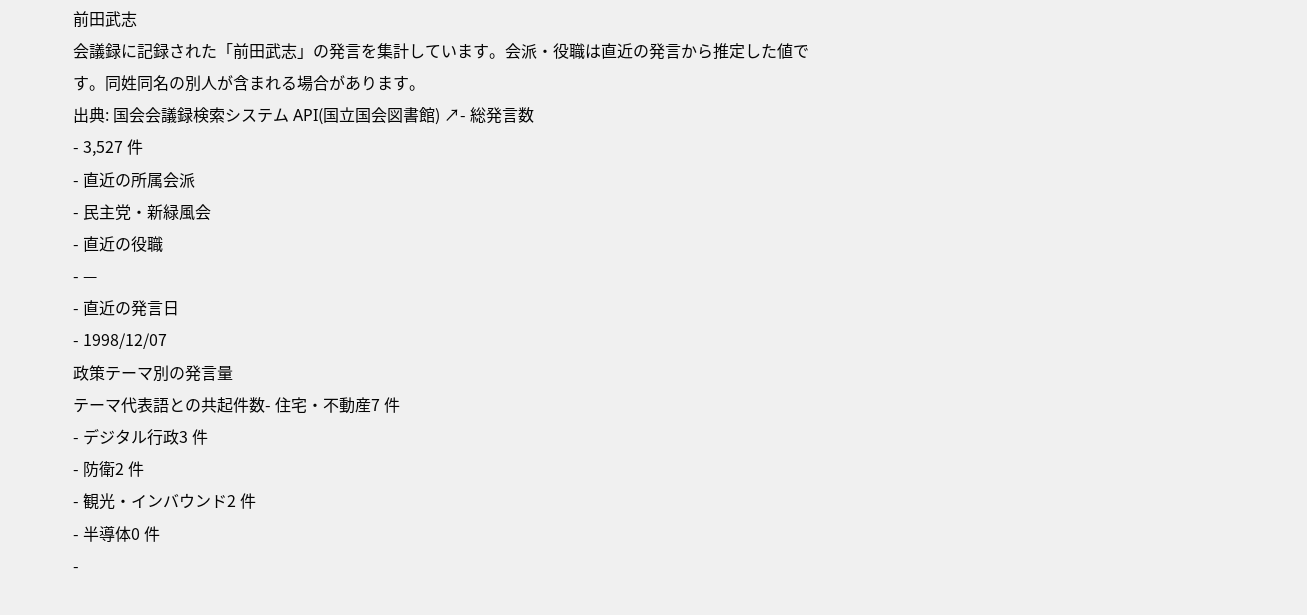前田武志
会議録に記録された「前田武志」の発言を集計しています。会派・役職は直近の発言から推定した値です。同姓同名の別人が含まれる場合があります。
出典: 国会会議録検索システム API(国立国会図書館) ↗- 総発言数
- 3,527 件
- 直近の所属会派
- 民主党・新緑風会
- 直近の役職
- —
- 直近の発言日
- 1998/12/07
政策テーマ別の発言量
テーマ代表語との共起件数- 住宅・不動産7 件
- デジタル行政3 件
- 防衛2 件
- 観光・インバウンド2 件
- 半導体0 件
-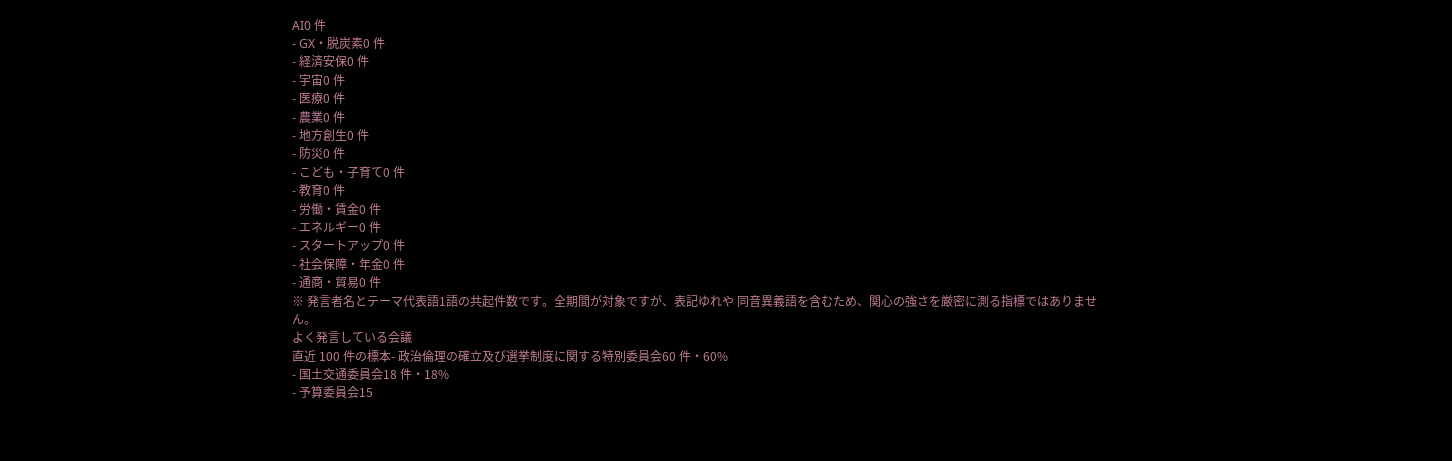AI0 件
- GX・脱炭素0 件
- 経済安保0 件
- 宇宙0 件
- 医療0 件
- 農業0 件
- 地方創生0 件
- 防災0 件
- こども・子育て0 件
- 教育0 件
- 労働・賃金0 件
- エネルギー0 件
- スタートアップ0 件
- 社会保障・年金0 件
- 通商・貿易0 件
※ 発言者名とテーマ代表語1語の共起件数です。全期間が対象ですが、表記ゆれや 同音異義語を含むため、関心の強さを厳密に測る指標ではありません。
よく発言している会議
直近 100 件の標本- 政治倫理の確立及び選挙制度に関する特別委員会60 件・60%
- 国土交通委員会18 件・18%
- 予算委員会15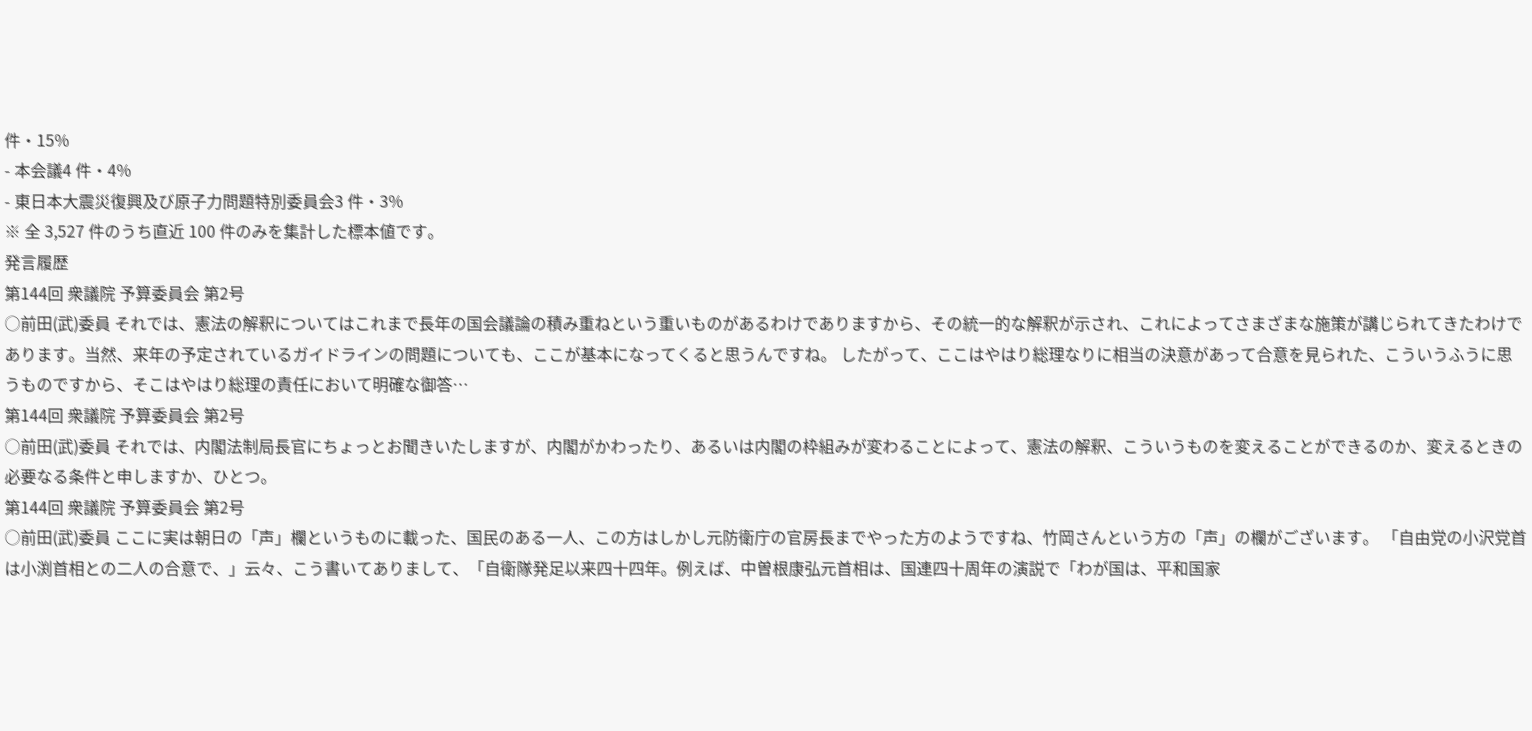件・15%
- 本会議4 件・4%
- 東日本大震災復興及び原子力問題特別委員会3 件・3%
※ 全 3,527 件のうち直近 100 件のみを集計した標本値です。
発言履歴
第144回 衆議院 予算委員会 第2号
○前田(武)委員 それでは、憲法の解釈についてはこれまで長年の国会議論の積み重ねという重いものがあるわけでありますから、その統一的な解釈が示され、これによってさまざまな施策が講じられてきたわけであります。当然、来年の予定されているガイドラインの問題についても、ここが基本になってくると思うんですね。 したがって、ここはやはり総理なりに相当の決意があって合意を見られた、こういうふうに思うものですから、そこはやはり総理の責任において明確な御答…
第144回 衆議院 予算委員会 第2号
○前田(武)委員 それでは、内閣法制局長官にちょっとお聞きいたしますが、内閣がかわったり、あるいは内閣の枠組みが変わることによって、憲法の解釈、こういうものを変えることができるのか、変えるときの必要なる条件と申しますか、ひとつ。
第144回 衆議院 予算委員会 第2号
○前田(武)委員 ここに実は朝日の「声」欄というものに載った、国民のある一人、この方はしかし元防衛庁の官房長までやった方のようですね、竹岡さんという方の「声」の欄がございます。 「自由党の小沢党首は小渕首相との二人の合意で、」云々、こう書いてありまして、「自衛隊発足以来四十四年。例えば、中曽根康弘元首相は、国連四十周年の演説で「わが国は、平和国家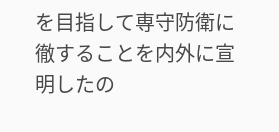を目指して専守防衛に徹することを内外に宣明したの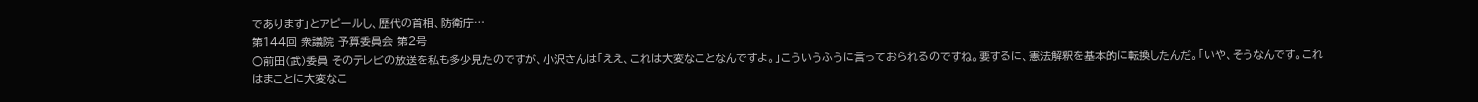であります」とアピールし、歴代の首相、防衛庁…
第144回 衆議院 予算委員会 第2号
○前田(武)委員 そのテレビの放送を私も多少見たのですが、小沢さんは「ええ、これは大変なことなんですよ。」こういうふうに言っておられるのですね。要するに、憲法解釈を基本的に転換したんだ。「いや、そうなんです。これはまことに大変なこ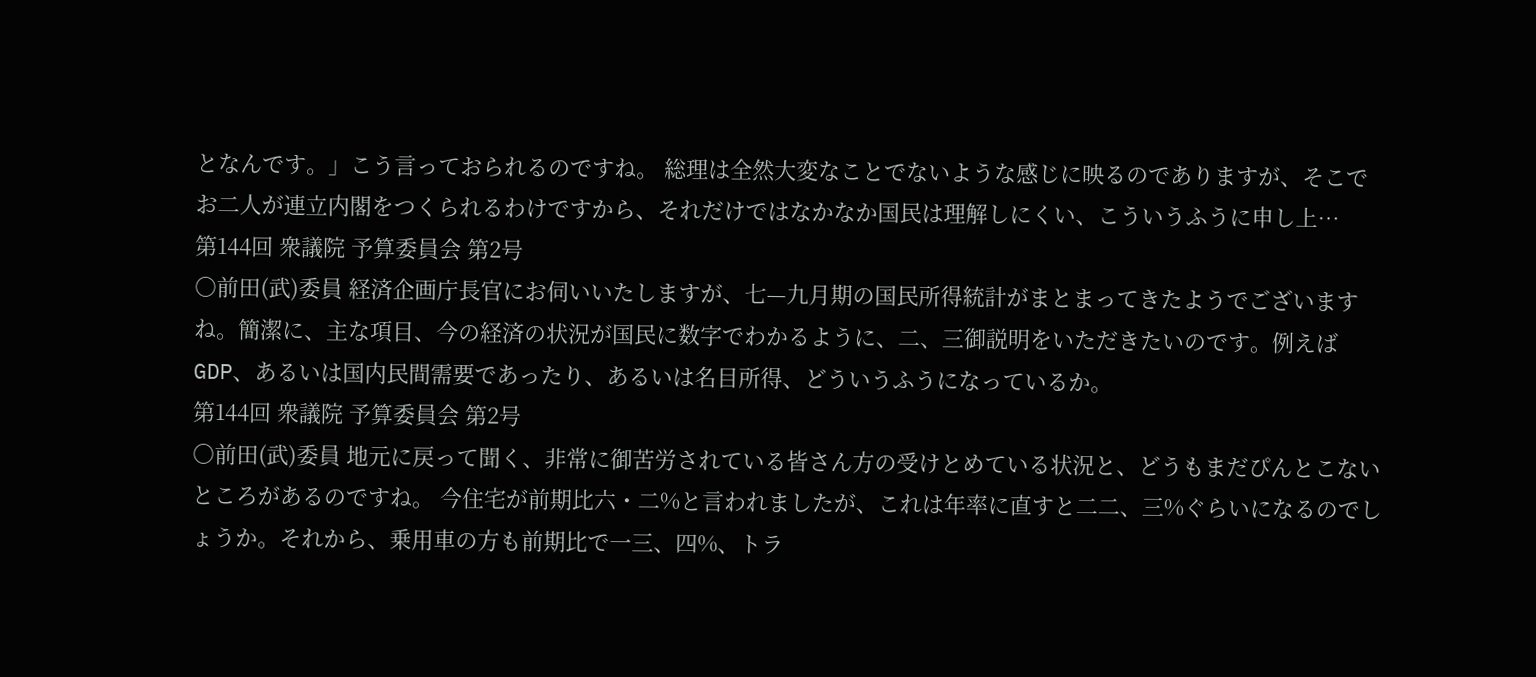となんです。」こう言っておられるのですね。 総理は全然大変なことでないような感じに映るのでありますが、そこでお二人が連立内閣をつくられるわけですから、それだけではなかなか国民は理解しにくい、こういうふうに申し上…
第144回 衆議院 予算委員会 第2号
○前田(武)委員 経済企画庁長官にお伺いいたしますが、七—九月期の国民所得統計がまとまってきたようでございますね。簡潔に、主な項目、今の経済の状況が国民に数字でわかるように、二、三御説明をいただきたいのです。例えばGDP、あるいは国内民間需要であったり、あるいは名目所得、どういうふうになっているか。
第144回 衆議院 予算委員会 第2号
○前田(武)委員 地元に戻って聞く、非常に御苦労されている皆さん方の受けとめている状況と、どうもまだぴんとこないところがあるのですね。 今住宅が前期比六・二%と言われましたが、これは年率に直すと二二、三%ぐらいになるのでしょうか。それから、乗用車の方も前期比で一三、四%、トラ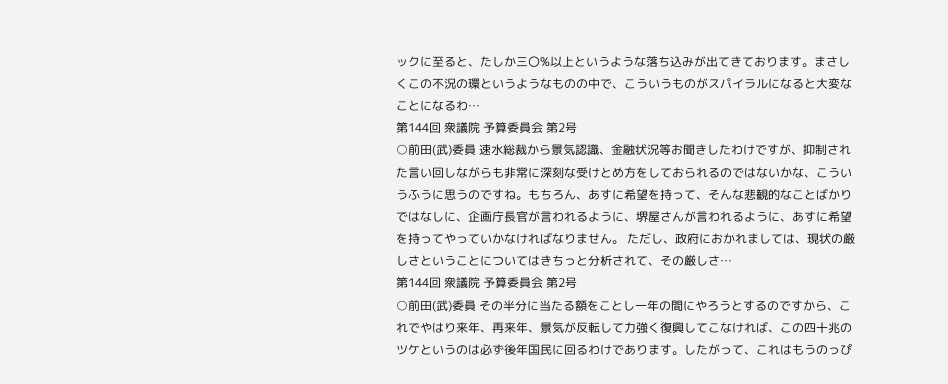ックに至ると、たしか三〇%以上というような落ち込みが出てきております。まさしくこの不況の環というようなものの中で、こういうものがスパイラルになると大変なことになるわ…
第144回 衆議院 予算委員会 第2号
○前田(武)委員 速水総裁から景気認識、金融状況等お聞きしたわけですが、抑制された言い回しながらも非常に深刻な受けとめ方をしておられるのではないかな、こういうふうに思うのですね。もちろん、あすに希望を持って、そんな悲観的なことばかりではなしに、企画庁長官が言われるように、堺屋さんが言われるように、あすに希望を持ってやっていかなければなりません。 ただし、政府におかれましては、現状の厳しさということについてはきちっと分析されて、その厳しさ…
第144回 衆議院 予算委員会 第2号
○前田(武)委員 その半分に当たる額をことし一年の間にやろうとするのですから、これでやはり来年、再来年、景気が反転して力強く復興してこなければ、この四十兆のツケというのは必ず後年国民に回るわけであります。したがって、これはもうのっぴ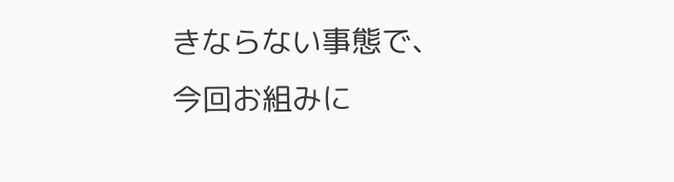きならない事態で、今回お組みに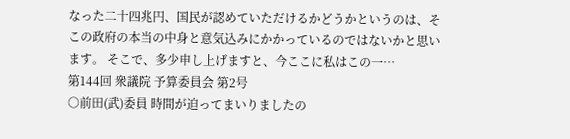なった二十四兆円、国民が認めていただけるかどうかというのは、そこの政府の本当の中身と意気込みにかかっているのではないかと思います。 そこで、多少申し上げますと、今ここに私はこの一…
第144回 衆議院 予算委員会 第2号
○前田(武)委員 時間が迫ってまいりましたの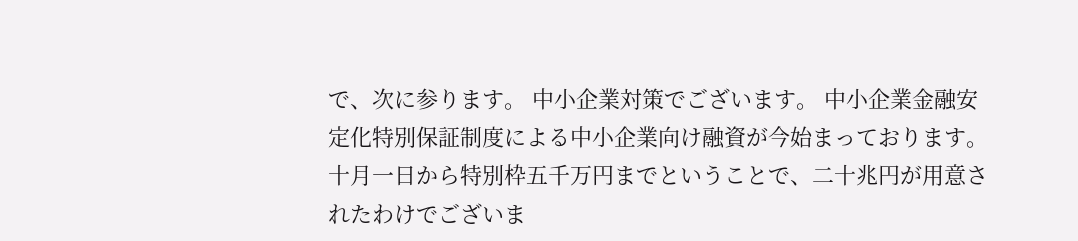で、次に参ります。 中小企業対策でございます。 中小企業金融安定化特別保証制度による中小企業向け融資が今始まっております。十月一日から特別枠五千万円までということで、二十兆円が用意されたわけでございま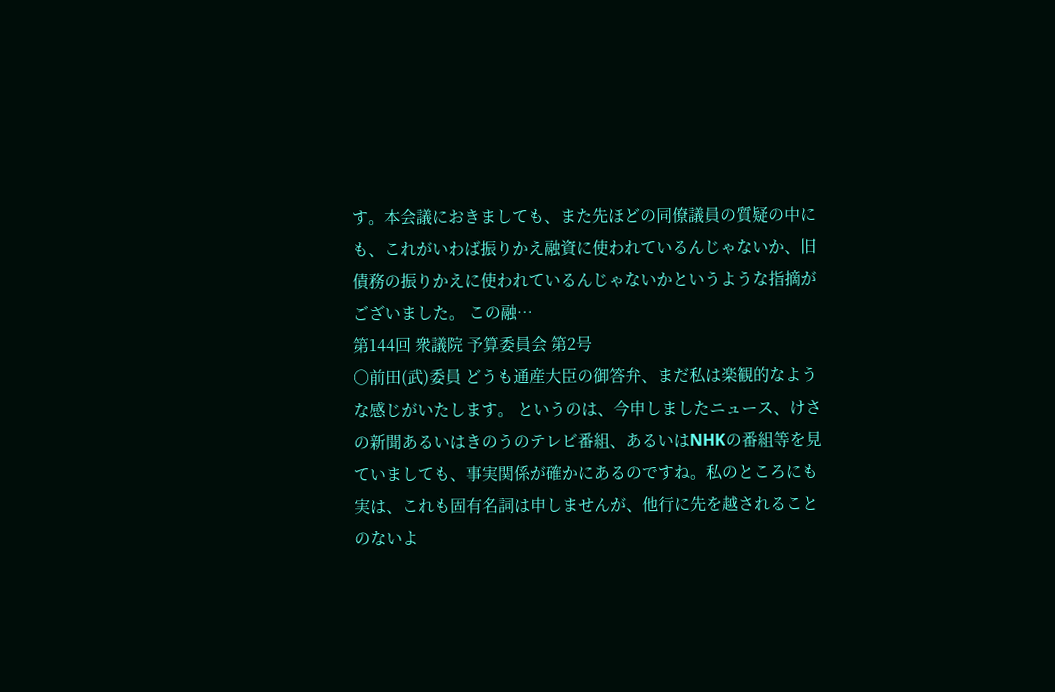す。本会議におきましても、また先ほどの同僚議員の質疑の中にも、これがいわば振りかえ融資に使われているんじゃないか、旧債務の振りかえに使われているんじゃないかというような指摘がございました。 この融…
第144回 衆議院 予算委員会 第2号
○前田(武)委員 どうも通産大臣の御答弁、まだ私は楽観的なような感じがいたします。 というのは、今申しましたニュース、けさの新聞あるいはきのうのテレビ番組、あるいはNHKの番組等を見ていましても、事実関係が確かにあるのですね。私のところにも実は、これも固有名詞は申しませんが、他行に先を越されることのないよ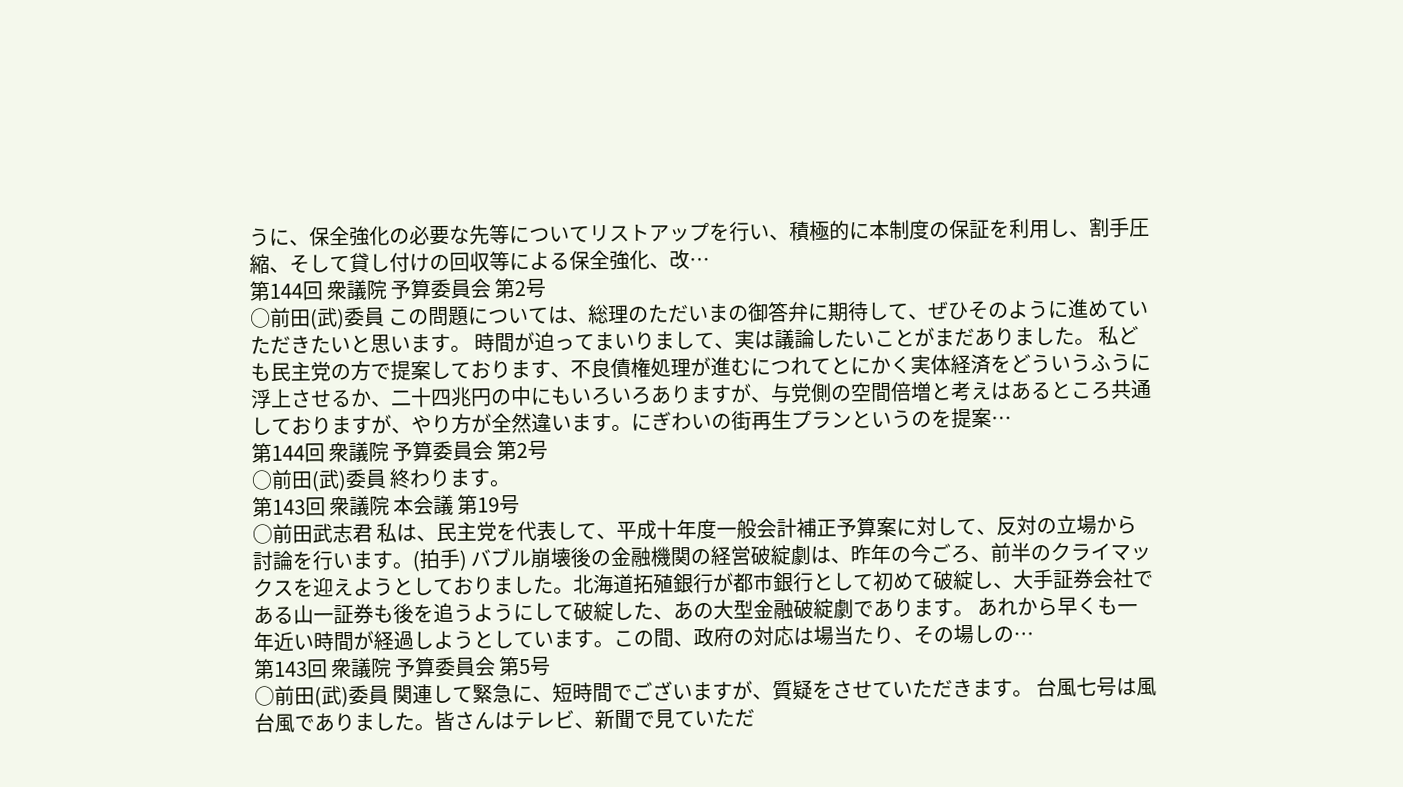うに、保全強化の必要な先等についてリストアップを行い、積極的に本制度の保証を利用し、割手圧縮、そして貸し付けの回収等による保全強化、改…
第144回 衆議院 予算委員会 第2号
○前田(武)委員 この問題については、総理のただいまの御答弁に期待して、ぜひそのように進めていただきたいと思います。 時間が迫ってまいりまして、実は議論したいことがまだありました。 私ども民主党の方で提案しております、不良債権処理が進むにつれてとにかく実体経済をどういうふうに浮上させるか、二十四兆円の中にもいろいろありますが、与党側の空間倍増と考えはあるところ共通しておりますが、やり方が全然違います。にぎわいの街再生プランというのを提案…
第144回 衆議院 予算委員会 第2号
○前田(武)委員 終わります。
第143回 衆議院 本会議 第19号
○前田武志君 私は、民主党を代表して、平成十年度一般会計補正予算案に対して、反対の立場から討論を行います。(拍手) バブル崩壊後の金融機関の経営破綻劇は、昨年の今ごろ、前半のクライマックスを迎えようとしておりました。北海道拓殖銀行が都市銀行として初めて破綻し、大手証券会社である山一証券も後を追うようにして破綻した、あの大型金融破綻劇であります。 あれから早くも一年近い時間が経過しようとしています。この間、政府の対応は場当たり、その場しの…
第143回 衆議院 予算委員会 第5号
○前田(武)委員 関連して緊急に、短時間でございますが、質疑をさせていただきます。 台風七号は風台風でありました。皆さんはテレビ、新聞で見ていただ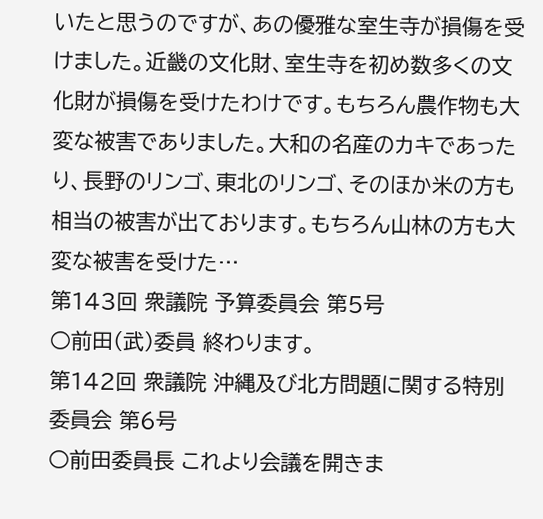いたと思うのですが、あの優雅な室生寺が損傷を受けました。近畿の文化財、室生寺を初め数多くの文化財が損傷を受けたわけです。もちろん農作物も大変な被害でありました。大和の名産のカキであったり、長野のリンゴ、東北のリンゴ、そのほか米の方も相当の被害が出ております。もちろん山林の方も大変な被害を受けた…
第143回 衆議院 予算委員会 第5号
○前田(武)委員 終わります。
第142回 衆議院 沖縄及び北方問題に関する特別委員会 第6号
○前田委員長 これより会議を開きま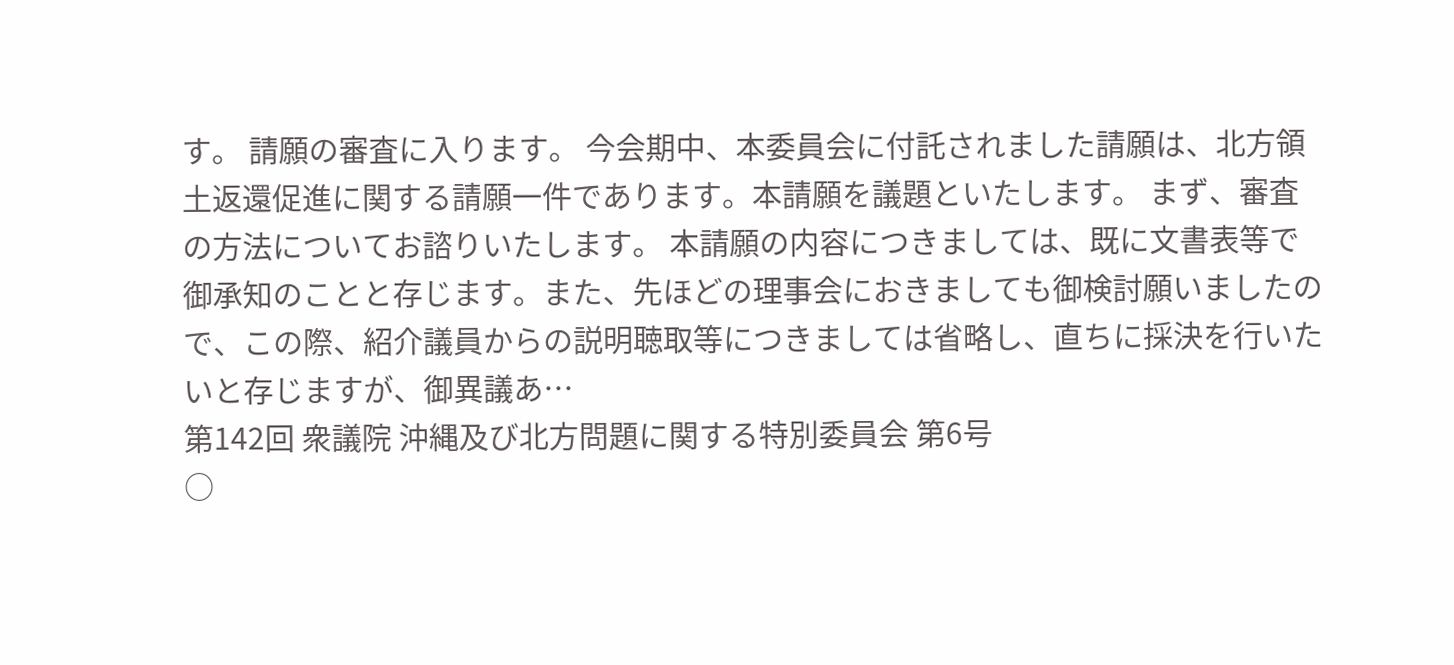す。 請願の審査に入ります。 今会期中、本委員会に付託されました請願は、北方領土返還促進に関する請願一件であります。本請願を議題といたします。 まず、審査の方法についてお諮りいたします。 本請願の内容につきましては、既に文書表等で御承知のことと存じます。また、先ほどの理事会におきましても御検討願いましたので、この際、紹介議員からの説明聴取等につきましては省略し、直ちに採決を行いたいと存じますが、御異議あ…
第142回 衆議院 沖縄及び北方問題に関する特別委員会 第6号
○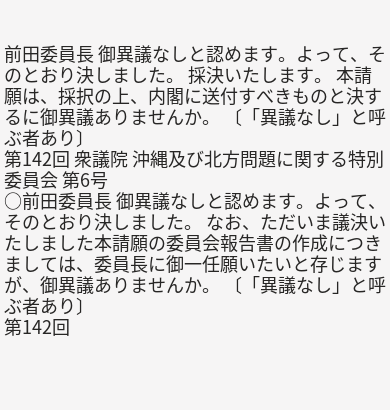前田委員長 御異議なしと認めます。よって、そのとおり決しました。 採決いたします。 本請願は、採択の上、内閣に送付すべきものと決するに御異議ありませんか。 〔「異議なし」と呼ぶ者あり〕
第142回 衆議院 沖縄及び北方問題に関する特別委員会 第6号
○前田委員長 御異議なしと認めます。よって、そのとおり決しました。 なお、ただいま議決いたしました本請願の委員会報告書の作成につきましては、委員長に御一任願いたいと存じますが、御異議ありませんか。 〔「異議なし」と呼ぶ者あり〕
第142回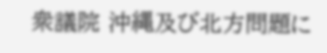衆議院 沖縄及び北方問題に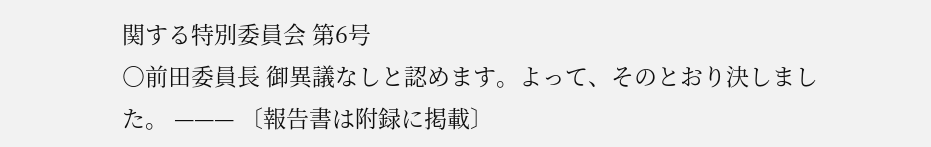関する特別委員会 第6号
○前田委員長 御異議なしと認めます。よって、そのとおり決しました。 ——— 〔報告書は附録に掲載〕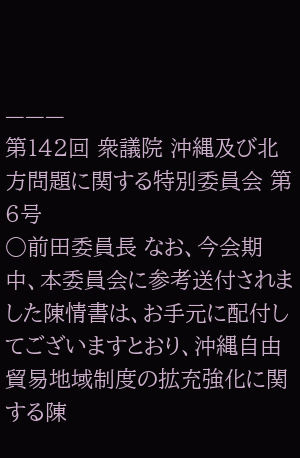———
第142回 衆議院 沖縄及び北方問題に関する特別委員会 第6号
○前田委員長 なお、今会期中、本委員会に参考送付されました陳情書は、お手元に配付してございますとおり、沖縄自由貿易地域制度の拡充強化に関する陳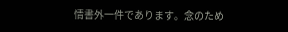情書外一件であります。念のため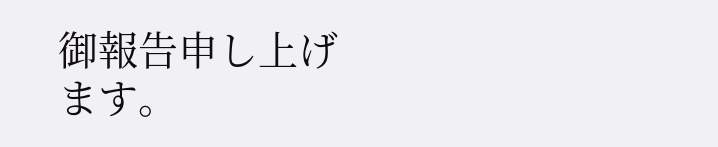御報告申し上げます。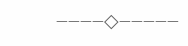————◇—————